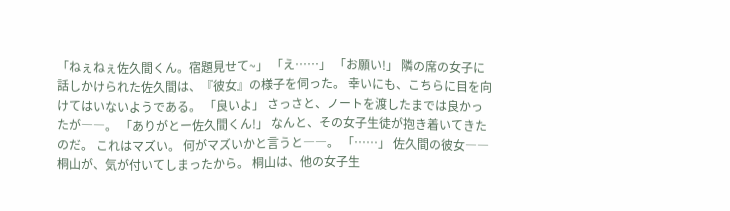「ねぇねぇ佐久間くん。宿題見せて~」 「え……」 「お願い!」 隣の席の女子に話しかけられた佐久間は、『彼女』の様子を伺った。 幸いにも、こちらに目を向けてはいないようである。 「良いよ」 さっさと、ノートを渡したまでは良かったが――。 「ありがとー佐久間くん!」 なんと、その女子生徒が抱き着いてきたのだ。 これはマズい。 何がマズいかと言うと――。 「……」 佐久間の彼女――桐山が、気が付いてしまったから。 桐山は、他の女子生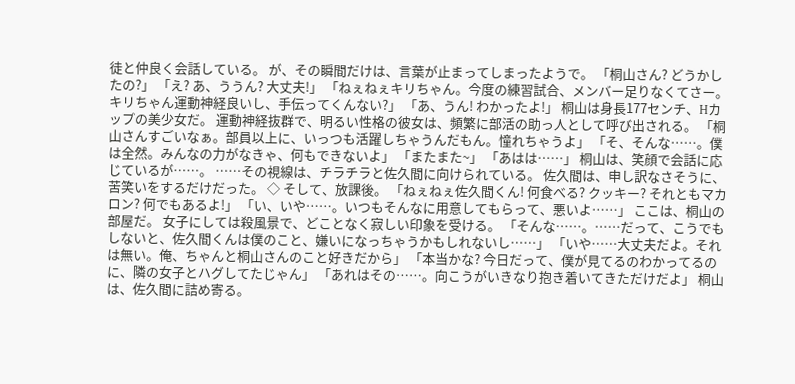徒と仲良く会話している。 が、その瞬間だけは、言葉が止まってしまったようで。 「桐山さん? どうかしたの?」 「え? あ、ううん? 大丈夫!」 「ねぇねぇキリちゃん。今度の練習試合、メンバー足りなくてさー。キリちゃん運動神経良いし、手伝ってくんない?」 「あ、うん! わかったよ!」 桐山は身長177センチ、Hカップの美少女だ。 運動神経抜群で、明るい性格の彼女は、頻繁に部活の助っ人として呼び出される。 「桐山さんすごいなぁ。部員以上に、いっつも活躍しちゃうんだもん。憧れちゃうよ」 「そ、そんな……。僕は全然。みんなの力がなきゃ、何もできないよ」 「またまた~」 「あはは……」 桐山は、笑顔で会話に応じているが……。 ……その視線は、チラチラと佐久間に向けられている。 佐久間は、申し訳なさそうに、苦笑いをするだけだった。 ◇ そして、放課後。 「ねぇねぇ佐久間くん! 何食べる? クッキー? それともマカロン? 何でもあるよ!」 「い、いや……。いつもそんなに用意してもらって、悪いよ……」 ここは、桐山の部屋だ。 女子にしては殺風景で、どことなく寂しい印象を受ける。 「そんな……。……だって、こうでもしないと、佐久間くんは僕のこと、嫌いになっちゃうかもしれないし……」 「いや……大丈夫だよ。それは無い。俺、ちゃんと桐山さんのこと好きだから」 「本当かな? 今日だって、僕が見てるのわかってるのに、隣の女子とハグしてたじゃん」 「あれはその……。向こうがいきなり抱き着いてきただけだよ」 桐山は、佐久間に詰め寄る。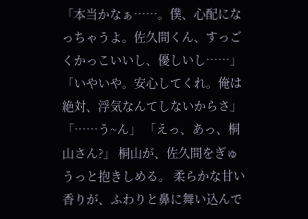「本当かなぁ……。僕、心配になっちゃうよ。佐久間くん、すっごくかっこいいし、優しいし……」 「いやいや。安心してくれ。俺は絶対、浮気なんてしないからさ」 「……う~ん」 「えっ、あっ、桐山さん?」 桐山が、佐久間をぎゅうっと抱きしめる。 柔らかな甘い香りが、ふわりと鼻に舞い込んで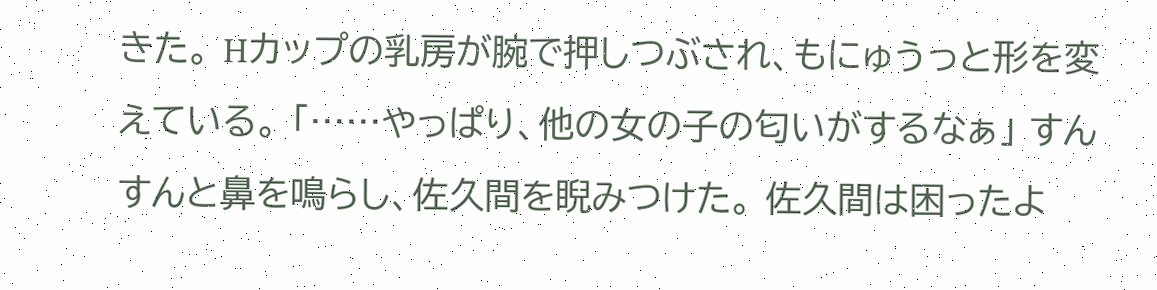きた。 Hカップの乳房が腕で押しつぶされ、もにゅうっと形を変えている。 「……やっぱり、他の女の子の匂いがするなぁ」 すんすんと鼻を鳴らし、佐久間を睨みつけた。 佐久間は困ったよ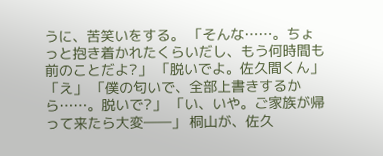うに、苦笑いをする。 「そんな……。ちょっと抱き着かれたくらいだし、もう何時間も前のことだよ?」 「脱いでよ。佐久間くん」 「え」 「僕の匂いで、全部上書きするから……。脱いで?」 「い、いや。ご家族が帰って来たら大変――」 桐山が、佐久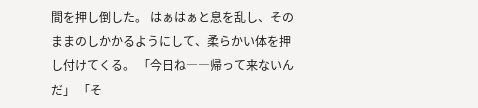間を押し倒した。 はぁはぁと息を乱し、そのままのしかかるようにして、柔らかい体を押し付けてくる。 「今日ね――帰って来ないんだ」 「そ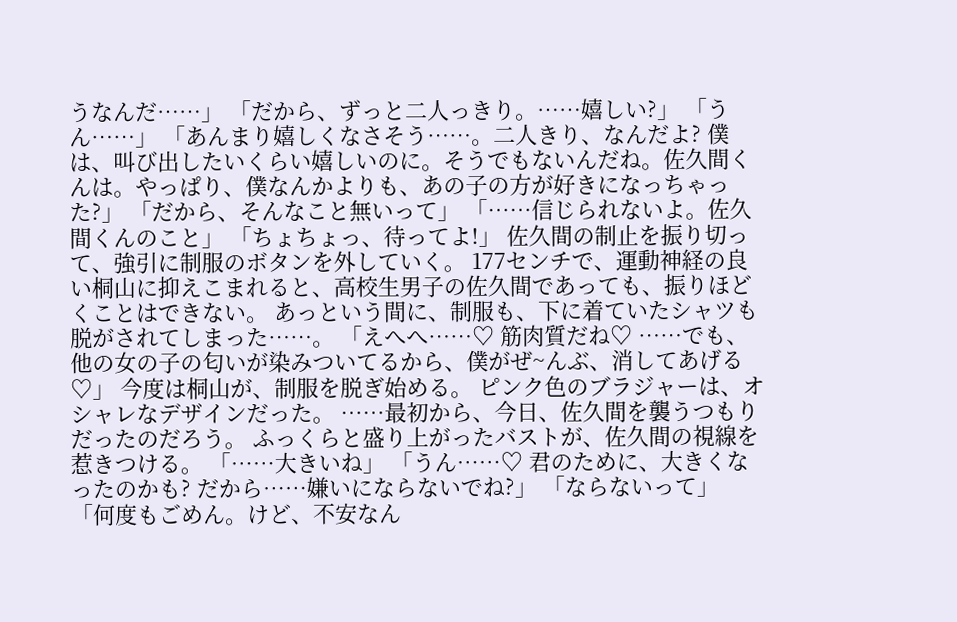うなんだ……」 「だから、ずっと二人っきり。……嬉しい?」 「うん……」 「あんまり嬉しくなさそう……。二人きり、なんだよ? 僕は、叫び出したいくらい嬉しいのに。そうでもないんだね。佐久間くんは。やっぱり、僕なんかよりも、あの子の方が好きになっちゃった?」 「だから、そんなこと無いって」 「……信じられないよ。佐久間くんのこと」 「ちょちょっ、待ってよ!」 佐久間の制止を振り切って、強引に制服のボタンを外していく。 177センチで、運動神経の良い桐山に抑えこまれると、高校生男子の佐久間であっても、振りほどくことはできない。 あっという間に、制服も、下に着ていたシャツも脱がされてしまった……。 「えへへ……♡ 筋肉質だね♡ ……でも、他の女の子の匂いが染みついてるから、僕がぜ~んぶ、消してあげる♡」 今度は桐山が、制服を脱ぎ始める。 ピンク色のブラジャーは、オシャレなデザインだった。 ……最初から、今日、佐久間を襲うつもりだったのだろう。 ふっくらと盛り上がったバストが、佐久間の視線を惹きつける。 「……大きいね」 「うん……♡ 君のために、大きくなったのかも? だから……嫌いにならないでね?」 「ならないって」 「何度もごめん。けど、不安なん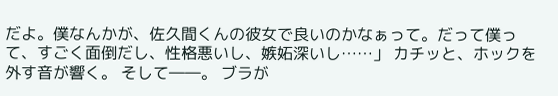だよ。僕なんかが、佐久間くんの彼女で良いのかなぁって。だって僕って、すごく面倒だし、性格悪いし、嫉妬深いし……」 カチッと、ホックを外す音が響く。 そして――。 ブラが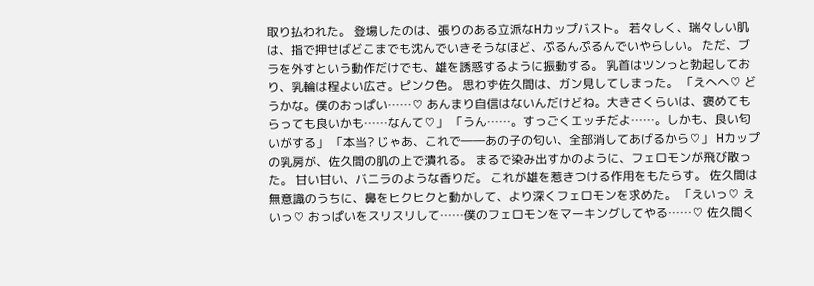取り払われた。 登場したのは、張りのある立派なHカップバスト。 若々しく、瑞々しい肌は、指で押せばどこまでも沈んでいきそうなほど、ぷるんぷるんでいやらしい。 ただ、ブラを外すという動作だけでも、雄を誘惑するように振動する。 乳首はツンっと勃起しており、乳輪は程よい広さ。ピンク色。 思わず佐久間は、ガン見してしまった。 「えへへ♡ どうかな。僕のおっぱい……♡ あんまり自信はないんだけどね。大きさくらいは、褒めてもらっても良いかも……なんて♡」 「うん……。すっごくエッチだよ……。しかも、良い匂いがする」 「本当? じゃあ、これで――あの子の匂い、全部消してあげるから♡」 Hカップの乳房が、佐久間の肌の上で潰れる。 まるで染み出すかのように、フェロモンが飛び散った。 甘い甘い、バニラのような香りだ。 これが雄を惹きつける作用をもたらす。 佐久間は無意識のうちに、鼻をヒクヒクと動かして、より深くフェロモンを求めた。 「えいっ♡ えいっ♡ おっぱいをスリスリして……僕のフェロモンをマーキングしてやる……♡ 佐久間く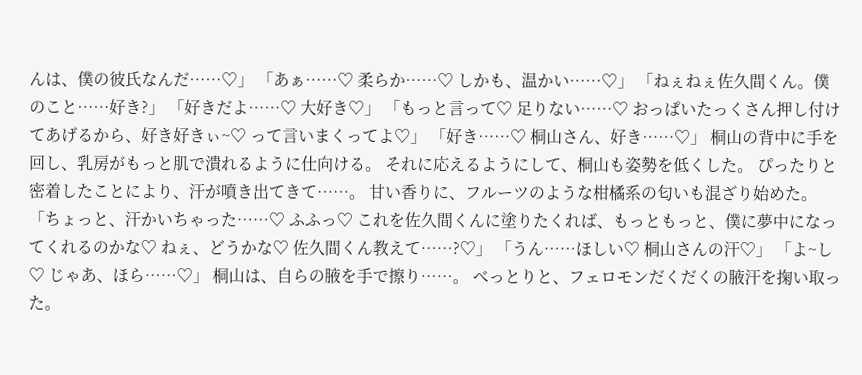んは、僕の彼氏なんだ……♡」 「あぁ……♡ 柔らか……♡ しかも、温かい……♡」 「ねぇねぇ佐久間くん。僕のこと……好き?」 「好きだよ……♡ 大好き♡」 「もっと言って♡ 足りない……♡ おっぱいたっくさん押し付けてあげるから、好き好きぃ~♡ って言いまくってよ♡」 「好き……♡ 桐山さん、好き……♡」 桐山の背中に手を回し、乳房がもっと肌で潰れるように仕向ける。 それに応えるようにして、桐山も姿勢を低くした。 ぴったりと密着したことにより、汗が噴き出てきて……。 甘い香りに、フルーツのような柑橘系の匂いも混ざり始めた。 「ちょっと、汗かいちゃった……♡ ふふっ♡ これを佐久間くんに塗りたくれば、もっともっと、僕に夢中になってくれるのかな♡ ねぇ、どうかな♡ 佐久間くん教えて……?♡」 「うん……ほしい♡ 桐山さんの汗♡」 「よ~し♡ じゃあ、ほら……♡」 桐山は、自らの腋を手で擦り……。 べっとりと、フェロモンだくだくの腋汗を掬い取った。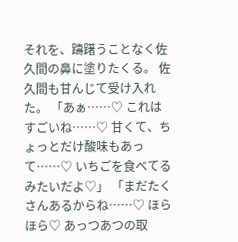それを、躊躇うことなく佐久間の鼻に塗りたくる。 佐久間も甘んじて受け入れた。 「あぁ……♡ これはすごいね……♡ 甘くて、ちょっとだけ酸味もあって……♡ いちごを食べてるみたいだよ♡」 「まだたくさんあるからね……♡ ほらほら♡ あっつあつの取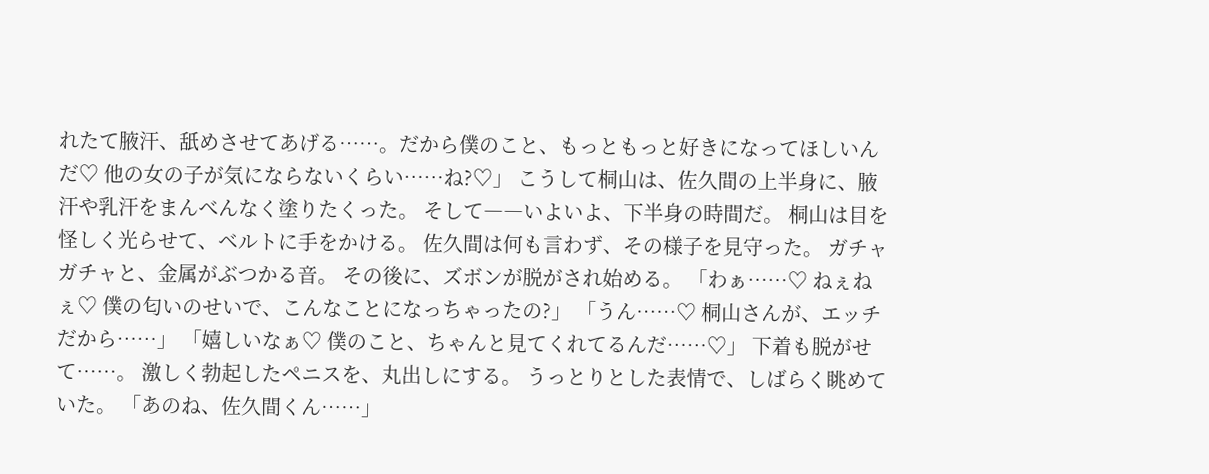れたて腋汗、舐めさせてあげる……。だから僕のこと、もっともっと好きになってほしいんだ♡ 他の女の子が気にならないくらい……ね?♡」 こうして桐山は、佐久間の上半身に、腋汗や乳汗をまんべんなく塗りたくった。 そして――いよいよ、下半身の時間だ。 桐山は目を怪しく光らせて、ベルトに手をかける。 佐久間は何も言わず、その様子を見守った。 ガチャガチャと、金属がぶつかる音。 その後に、ズボンが脱がされ始める。 「わぁ……♡ ねぇねぇ♡ 僕の匂いのせいで、こんなことになっちゃったの?」 「うん……♡ 桐山さんが、エッチだから……」 「嬉しいなぁ♡ 僕のこと、ちゃんと見てくれてるんだ……♡」 下着も脱がせて……。 激しく勃起したペニスを、丸出しにする。 うっとりとした表情で、しばらく眺めていた。 「あのね、佐久間くん……」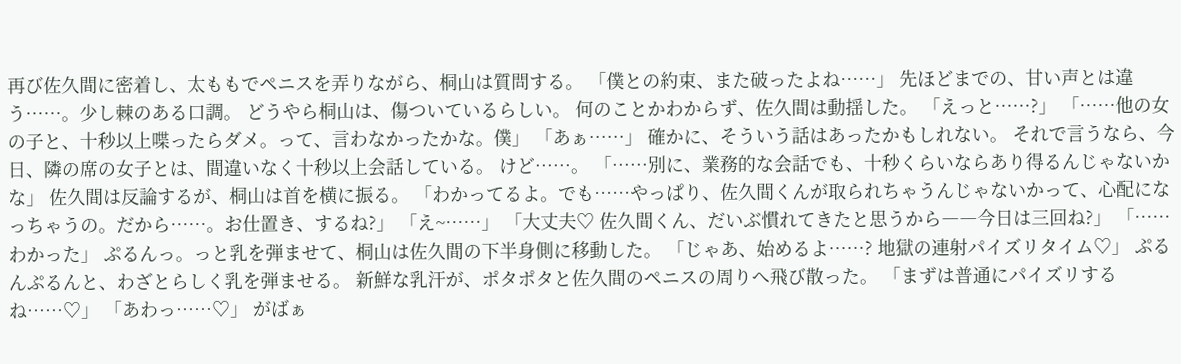再び佐久間に密着し、太ももでペニスを弄りながら、桐山は質問する。 「僕との約束、また破ったよね……」 先ほどまでの、甘い声とは違う……。少し棘のある口調。 どうやら桐山は、傷ついているらしい。 何のことかわからず、佐久間は動揺した。 「えっと……?」 「……他の女の子と、十秒以上喋ったらダメ。って、言わなかったかな。僕」 「あぁ……」 確かに、そういう話はあったかもしれない。 それで言うなら、今日、隣の席の女子とは、間違いなく十秒以上会話している。 けど……。 「……別に、業務的な会話でも、十秒くらいならあり得るんじゃないかな」 佐久間は反論するが、桐山は首を横に振る。 「わかってるよ。でも……やっぱり、佐久間くんが取られちゃうんじゃないかって、心配になっちゃうの。だから……。お仕置き、するね?」 「え~……」 「大丈夫♡ 佐久間くん、だいぶ慣れてきたと思うから――今日は三回ね?」 「……わかった」 ぷるんっ。っと乳を弾ませて、桐山は佐久間の下半身側に移動した。 「じゃあ、始めるよ……? 地獄の連射パイズリタイム♡」 ぷるんぷるんと、わざとらしく乳を弾ませる。 新鮮な乳汗が、ポタポタと佐久間のペニスの周りへ飛び散った。 「まずは普通にパイズリするね……♡」 「あわっ……♡」 がばぁ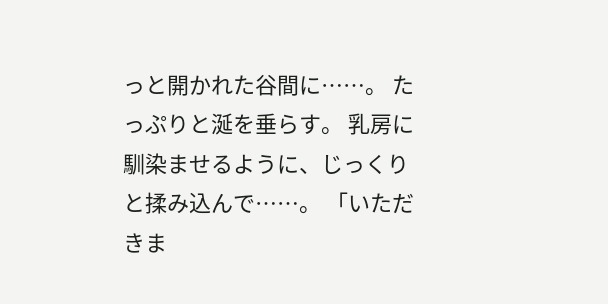っと開かれた谷間に……。 たっぷりと涎を垂らす。 乳房に馴染ませるように、じっくりと揉み込んで……。 「いただきま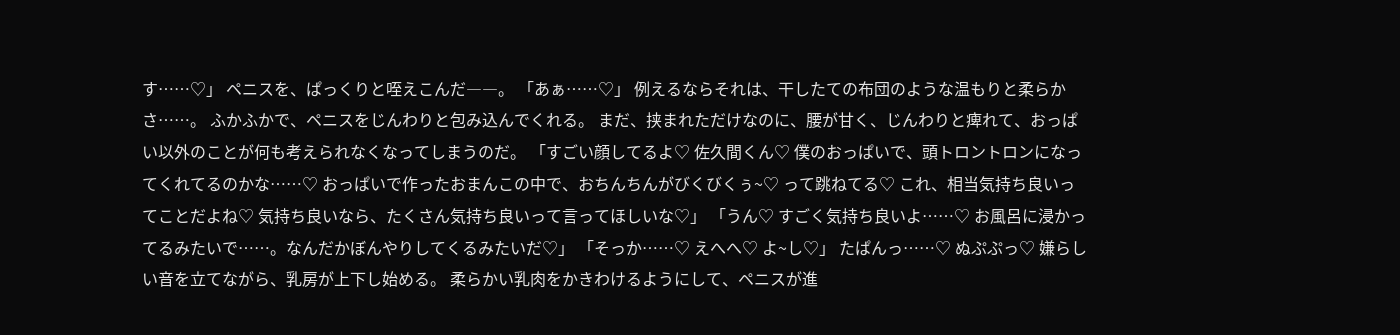す……♡」 ペニスを、ぱっくりと咥えこんだ――。 「あぁ……♡」 例えるならそれは、干したての布団のような温もりと柔らかさ……。 ふかふかで、ペニスをじんわりと包み込んでくれる。 まだ、挟まれただけなのに、腰が甘く、じんわりと痺れて、おっぱい以外のことが何も考えられなくなってしまうのだ。 「すごい顔してるよ♡ 佐久間くん♡ 僕のおっぱいで、頭トロントロンになってくれてるのかな……♡ おっぱいで作ったおまんこの中で、おちんちんがびくびくぅ~♡ って跳ねてる♡ これ、相当気持ち良いってことだよね♡ 気持ち良いなら、たくさん気持ち良いって言ってほしいな♡」 「うん♡ すごく気持ち良いよ……♡ お風呂に浸かってるみたいで……。なんだかぼんやりしてくるみたいだ♡」 「そっか……♡ えへへ♡ よ~し♡」 たぱんっ……♡ ぬぷぷっ♡ 嫌らしい音を立てながら、乳房が上下し始める。 柔らかい乳肉をかきわけるようにして、ペニスが進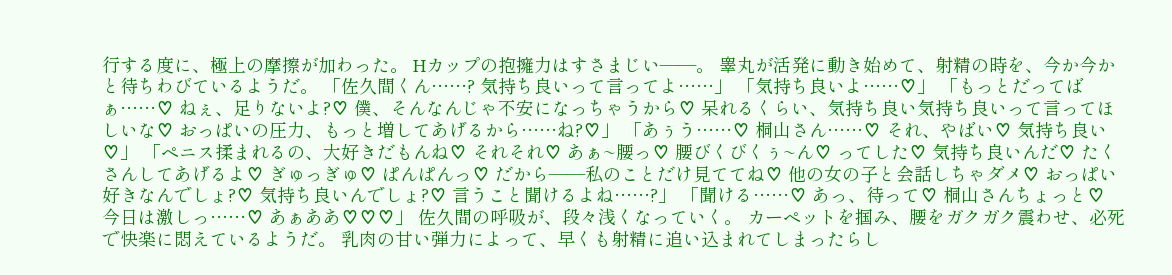行する度に、極上の摩擦が加わった。 Hカップの抱擁力はすさまじい――。 睾丸が活発に動き始めて、射精の時を、今か今かと待ちわびているようだ。 「佐久間くん……? 気持ち良いって言ってよ……」 「気持ち良いよ……♡」 「もっとだってばぁ……♡ ねぇ、足りないよ?♡ 僕、そんなんじゃ不安になっちゃうから♡ 呆れるくらい、気持ち良い気持ち良いって言ってほしいな♡ おっぱいの圧力、もっと増してあげるから……ね?♡」 「あぅう……♡ 桐山さん……♡ それ、やばい♡ 気持ち良い♡」 「ペニス揉まれるの、大好きだもんね♡ それそれ♡ あぁ~腰っ♡ 腰びくびくぅ~ん♡ ってした♡ 気持ち良いんだ♡ たくさんしてあげるよ♡ ぎゅっぎゅ♡ ぱんぱんっ♡ だから――私のことだけ見ててね♡ 他の女の子と会話しちゃダメ♡ おっぱい好きなんでしょ?♡ 気持ち良いんでしょ?♡ 言うこと聞けるよね……?」 「聞ける……♡ あっ、待って♡ 桐山さんちょっと♡ 今日は激しっ……♡ あぁああ♡♡♡」 佐久間の呼吸が、段々浅くなっていく。 カーペットを掴み、腰をガクガク震わせ、必死で快楽に悶えているようだ。 乳肉の甘い弾力によって、早くも射精に追い込まれてしまったらし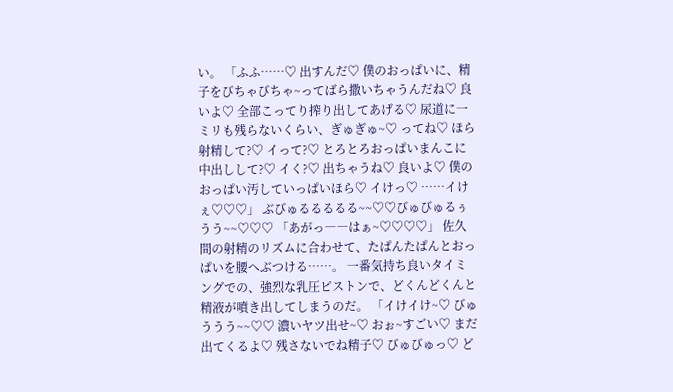い。 「ふふ……♡ 出すんだ♡ 僕のおっぱいに、精子をびちゃびちゃ~ってばら撒いちゃうんだね♡ 良いよ♡ 全部こってり搾り出してあげる♡ 尿道に一ミリも残らないくらい、ぎゅぎゅ~♡ ってね♡ ほら射精して?♡ イって?♡ とろとろおっぱいまんこに中出しして?♡ イく?♡ 出ちゃうね♡ 良いよ♡ 僕のおっぱい汚していっぱいほら♡ イけっ♡ ……イけぇ♡♡♡」 ぶびゅるるるるる~~♡♡びゅびゅるぅうう~~♡♡♡ 「あがっ――はぁ~♡♡♡♡」 佐久間の射精のリズムに合わせて、たぱんたぱんとおっぱいを腰へぶつける……。 一番気持ち良いタイミングでの、強烈な乳圧ピストンで、どくんどくんと精液が噴き出してしまうのだ。 「イけイけ~♡ びゅううう~~♡♡ 濃いヤツ出せ~♡ おぉ~すごい♡ まだ出てくるよ♡ 残さないでね精子♡ びゅびゅっ♡ ど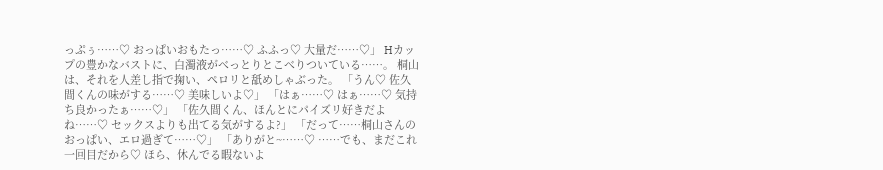っぷぅ……♡ おっぱいおもたっ……♡ ふふっ♡ 大量だ……♡」 Hカップの豊かなバストに、白濁液がべっとりとこべりついている……。 桐山は、それを人差し指で掬い、ペロリと舐めしゃぶった。 「うん♡ 佐久間くんの味がする……♡ 美味しいよ♡」 「はぁ……♡ はぁ……♡ 気持ち良かったぁ……♡」 「佐久間くん、ほんとにパイズリ好きだよね……♡ セックスよりも出てる気がするよ?」 「だって……桐山さんのおっぱい、エロ過ぎて……♡」 「ありがと~……♡ ……でも、まだこれ一回目だから♡ ほら、休んでる暇ないよ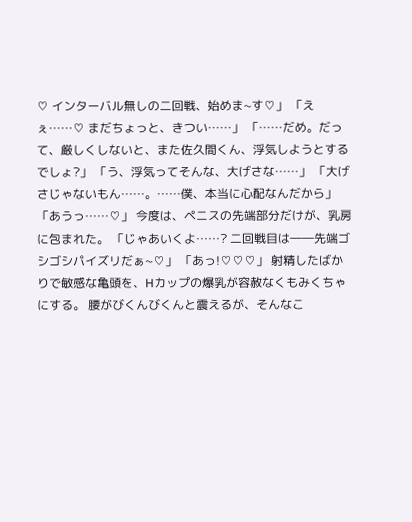♡ インターバル無しの二回戦、始めま~す♡」 「えぇ……♡ まだちょっと、きつい……」 「……だめ。だって、厳しくしないと、また佐久間くん、浮気しようとするでしょ?」 「う、浮気ってそんな、大げさな……」 「大げさじゃないもん……。……僕、本当に心配なんだから」 「あうっ……♡」 今度は、ペニスの先端部分だけが、乳房に包まれた。 「じゃあいくよ……? 二回戦目は――先端ゴシゴシパイズリだぁ~♡」 「あっ!♡♡♡」 射精したばかりで敏感な亀頭を、Hカップの爆乳が容赦なくもみくちゃにする。 腰がびくんびくんと震えるが、そんなこ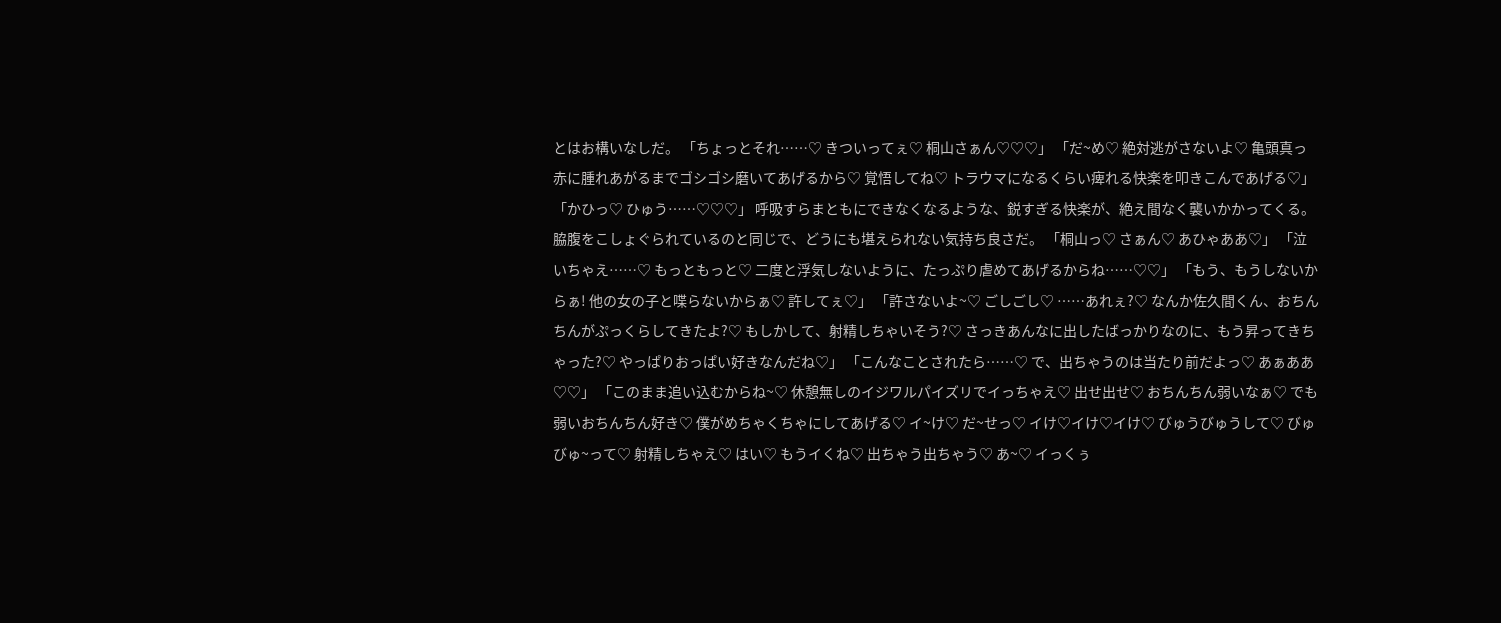とはお構いなしだ。 「ちょっとそれ……♡ きついってぇ♡ 桐山さぁん♡♡♡」 「だ~め♡ 絶対逃がさないよ♡ 亀頭真っ赤に腫れあがるまでゴシゴシ磨いてあげるから♡ 覚悟してね♡ トラウマになるくらい痺れる快楽を叩きこんであげる♡」 「かひっ♡ ひゅう……♡♡♡」 呼吸すらまともにできなくなるような、鋭すぎる快楽が、絶え間なく襲いかかってくる。 脇腹をこしょぐられているのと同じで、どうにも堪えられない気持ち良さだ。 「桐山っ♡ さぁん♡ あひゃああ♡」 「泣いちゃえ……♡ もっともっと♡ 二度と浮気しないように、たっぷり虐めてあげるからね……♡♡」 「もう、もうしないからぁ! 他の女の子と喋らないからぁ♡ 許してぇ♡」 「許さないよ~♡ ごしごし♡ ……あれぇ?♡ なんか佐久間くん、おちんちんがぷっくらしてきたよ?♡ もしかして、射精しちゃいそう?♡ さっきあんなに出したばっかりなのに、もう昇ってきちゃった?♡ やっぱりおっぱい好きなんだね♡」 「こんなことされたら……♡ で、出ちゃうのは当たり前だよっ♡ あぁああ♡♡」 「このまま追い込むからね~♡ 休憩無しのイジワルパイズリでイっちゃえ♡ 出せ出せ♡ おちんちん弱いなぁ♡ でも弱いおちんちん好き♡ 僕がめちゃくちゃにしてあげる♡ イ~け♡ だ~せっ♡ イけ♡イけ♡イけ♡ びゅうびゅうして♡ びゅびゅ~って♡ 射精しちゃえ♡ はい♡ もうイくね♡ 出ちゃう出ちゃう♡ あ~♡ イっくぅ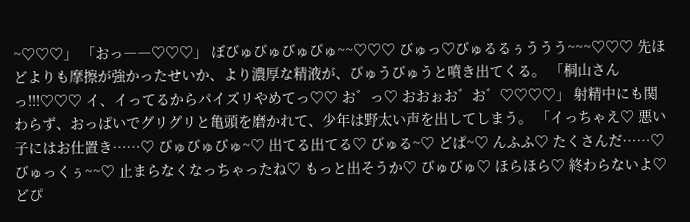~♡♡♡」 「おっ――♡♡♡」 ぼびゅびゅびゅびゅ~~♡♡♡ びゅっ♡びゅるるぅううう~~~♡♡♡ 先ほどよりも摩擦が強かったせいか、より濃厚な精液が、びゅうびゅうと噴き出てくる。 「桐山さんっ!!!♡♡♡ イ、イってるからパイズリやめてっ♡♡ お゛っ♡ おおぉお゛お゛♡♡♡♡」 射精中にも関わらず、おっぱいでグリグリと亀頭を磨かれて、少年は野太い声を出してしまう。 「イっちゃえ♡ 悪い子にはお仕置き……♡ びゅびゅびゅ~♡ 出てる出てる♡ びゅる~♡ どぱ~♡ んふふ♡ たくさんだ……♡ びゅっくぅ~~♡ 止まらなくなっちゃったね♡ もっと出そうか♡ びゅびゅ♡ ほらほら♡ 終わらないよ♡ どぴ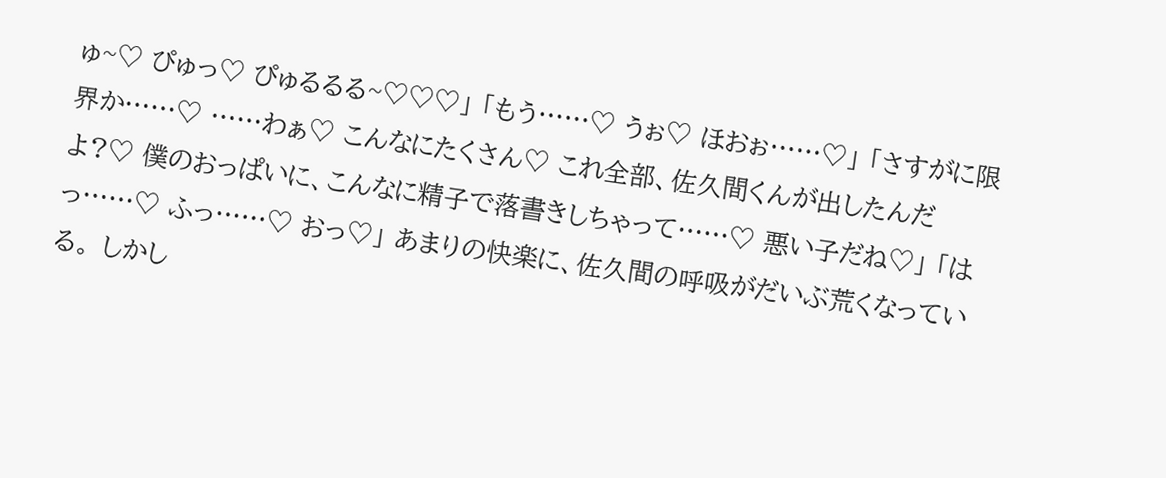ゅ~♡ ぴゅっ♡ ぴゅるるる~♡♡♡」 「もう……♡ うぉ♡ ほおぉ……♡」 「さすがに限界か……♡ ……わぁ♡ こんなにたくさん♡ これ全部、佐久間くんが出したんだよ?♡ 僕のおっぱいに、こんなに精子で落書きしちゃって……♡ 悪い子だね♡」 「はっ……♡ ふっ……♡ おっ♡」 あまりの快楽に、佐久間の呼吸がだいぶ荒くなっている。 しかし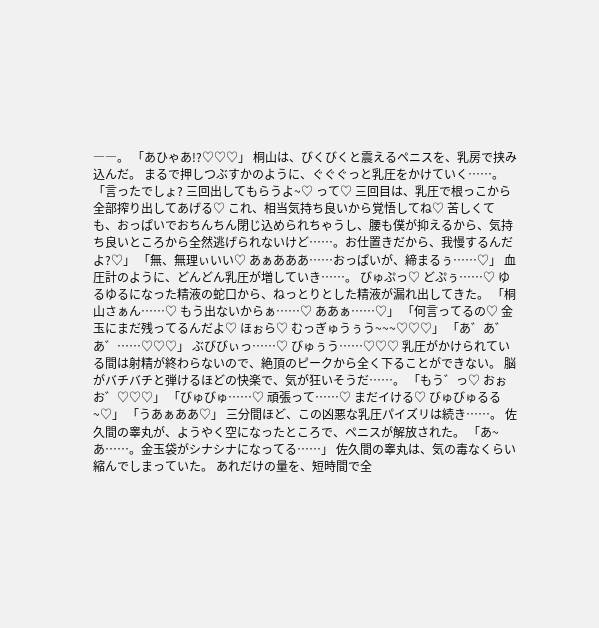――。 「あひゃあ!?♡♡♡」 桐山は、びくびくと震えるペニスを、乳房で挟み込んだ。 まるで押しつぶすかのように、ぐぐぐっと乳圧をかけていく……。 「言ったでしょ? 三回出してもらうよ~♡ って♡ 三回目は、乳圧で根っこから全部搾り出してあげる♡ これ、相当気持ち良いから覚悟してね♡ 苦しくても、おっぱいでおちんちん閉じ込められちゃうし、腰も僕が抑えるから、気持ち良いところから全然逃げられないけど……。お仕置きだから、我慢するんだよ?♡」 「無、無理ぃいい♡ あぁあああ……おっぱいが、締まるぅ……♡」 血圧計のように、どんどん乳圧が増していき……。 びゅぷっ♡ どぷぅ……♡ ゆるゆるになった精液の蛇口から、ねっとりとした精液が漏れ出してきた。 「桐山さぁん……♡ もう出ないからぁ……♡ ああぁ……♡」 「何言ってるの♡ 金玉にまだ残ってるんだよ♡ ほぉら♡ むっぎゅうぅう~~~♡♡♡」 「あ゛あ゛あ゛……♡♡♡」 ぶびびぃっ……♡ びゅぅう……♡♡♡ 乳圧がかけられている間は射精が終わらないので、絶頂のピークから全く下ることができない。 脳がバチバチと弾けるほどの快楽で、気が狂いそうだ……。 「もう゛っ♡ おぉお゛♡♡♡」 「びゅびゅ……♡ 頑張って……♡ まだイける♡ びゅびゅるる~♡」 「うあぁああ♡」 三分間ほど、この凶悪な乳圧パイズリは続き……。 佐久間の睾丸が、ようやく空になったところで、ペニスが解放された。 「あ~あ……。金玉袋がシナシナになってる……」 佐久間の睾丸は、気の毒なくらい縮んでしまっていた。 あれだけの量を、短時間で全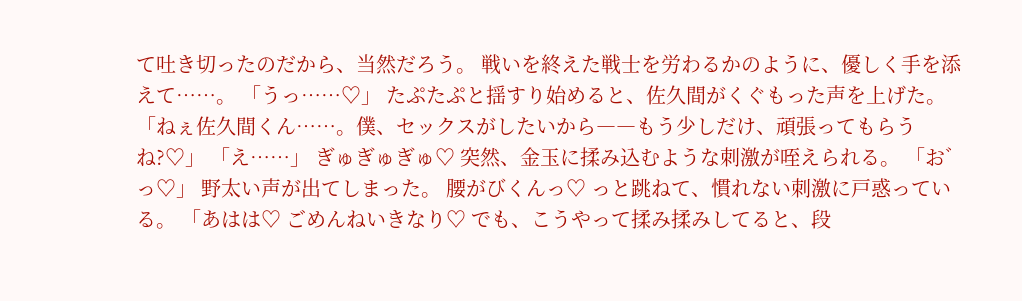て吐き切ったのだから、当然だろう。 戦いを終えた戦士を労わるかのように、優しく手を添えて……。 「うっ……♡」 たぷたぷと揺すり始めると、佐久間がくぐもった声を上げた。 「ねぇ佐久間くん……。僕、セックスがしたいから――もう少しだけ、頑張ってもらうね?♡」 「え……」 ぎゅぎゅぎゅ♡ 突然、金玉に揉み込むような刺激が咥えられる。 「お゛っ♡」 野太い声が出てしまった。 腰がびくんっ♡ っと跳ねて、慣れない刺激に戸惑っている。 「あはは♡ ごめんねいきなり♡ でも、こうやって揉み揉みしてると、段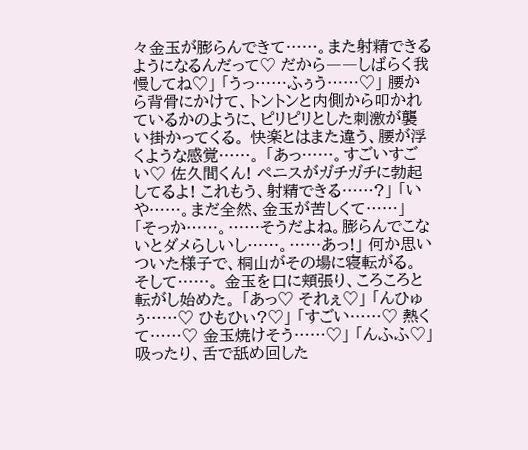々金玉が膨らんできて……。また射精できるようになるんだって♡ だから――しばらく我慢してね♡」 「うっ……ふぅう……♡」 腰から背骨にかけて、トントンと内側から叩かれているかのように、ピリピリとした刺激が襲い掛かってくる。 快楽とはまた違う、腰が浮くような感覚……。 「あっ……。すごいすごい♡ 佐久間くん! ペニスがガチガチに勃起してるよ! これもう、射精できる……?」 「いや……。まだ全然、金玉が苦しくて……」 「そっか……。……そうだよね。膨らんでこないとダメらしいし……。……あっ!」 何か思いついた様子で、桐山がその場に寝転がる。 そして……。 金玉を口に頬張り、ころころと転がし始めた。 「あっ♡ それぇ♡」 「んひゅぅ……♡ ひもひぃ?♡」 「すごい……♡ 熱くて……♡ 金玉焼けそう……♡」 「んふふ♡」 吸ったり、舌で舐め回した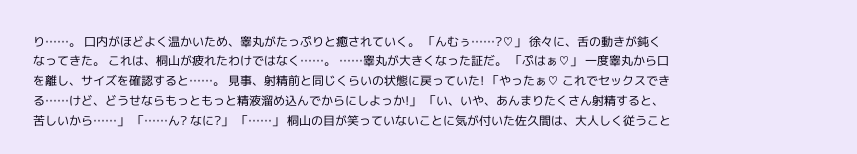り……。 口内がほどよく温かいため、睾丸がたっぷりと癒されていく。 「んむぅ……?♡」 徐々に、舌の動きが鈍くなってきた。 これは、桐山が疲れたわけではなく……。 ……睾丸が大きくなった証だ。 「ぷはぁ♡」 一度睾丸から口を離し、サイズを確認すると……。 見事、射精前と同じくらいの状態に戻っていた! 「やったぁ♡ これでセックスできる……けど、どうせならもっともっと精液溜め込んでからにしよっか!」 「い、いや、あんまりたくさん射精すると、苦しいから……」 「……ん? なに?」 「……」 桐山の目が笑っていないことに気が付いた佐久間は、大人しく従うこと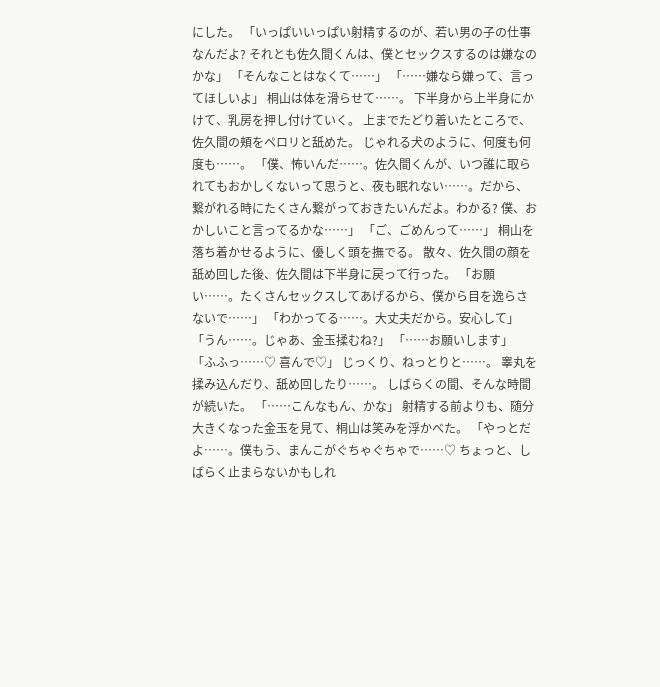にした。 「いっぱいいっぱい射精するのが、若い男の子の仕事なんだよ? それとも佐久間くんは、僕とセックスするのは嫌なのかな」 「そんなことはなくて……」 「……嫌なら嫌って、言ってほしいよ」 桐山は体を滑らせて……。 下半身から上半身にかけて、乳房を押し付けていく。 上までたどり着いたところで、佐久間の頬をペロリと舐めた。 じゃれる犬のように、何度も何度も……。 「僕、怖いんだ……。佐久間くんが、いつ誰に取られてもおかしくないって思うと、夜も眠れない……。だから、繋がれる時にたくさん繋がっておきたいんだよ。わかる? 僕、おかしいこと言ってるかな……」 「ご、ごめんって……」 桐山を落ち着かせるように、優しく頭を撫でる。 散々、佐久間の顔を舐め回した後、佐久間は下半身に戻って行った。 「お願い……。たくさんセックスしてあげるから、僕から目を逸らさないで……」 「わかってる……。大丈夫だから。安心して」 「うん……。じゃあ、金玉揉むね?」 「……お願いします」 「ふふっ……♡ 喜んで♡」 じっくり、ねっとりと……。 睾丸を揉み込んだり、舐め回したり……。 しばらくの間、そんな時間が続いた。 「……こんなもん、かな」 射精する前よりも、随分大きくなった金玉を見て、桐山は笑みを浮かべた。 「やっとだよ……。僕もう、まんこがぐちゃぐちゃで……♡ ちょっと、しばらく止まらないかもしれ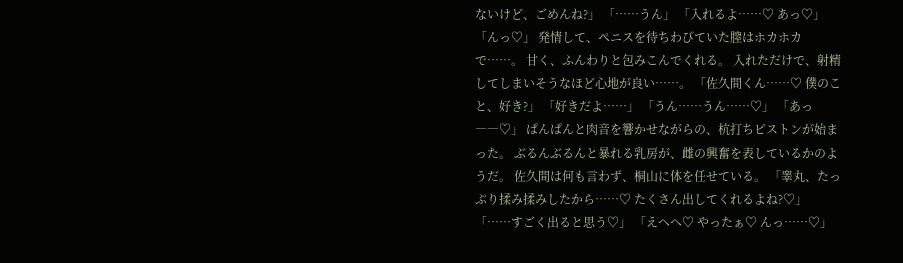ないけど、ごめんね?」 「……うん」 「入れるよ……♡ あっ♡」 「んっ♡」 発情して、ペニスを待ちわびていた膣はホカホカで……。 甘く、ふんわりと包みこんでくれる。 入れただけで、射精してしまいそうなほど心地が良い……。 「佐久間くん……♡ 僕のこと、好き?」 「好きだよ……」 「うん……うん……♡」 「あっ――♡」 ぱんぱんと肉音を響かせながらの、杭打ちピストンが始まった。 ぶるんぶるんと暴れる乳房が、雌の興奮を表しているかのようだ。 佐久間は何も言わず、桐山に体を任せている。 「睾丸、たっぷり揉み揉みしたから……♡ たくさん出してくれるよね?♡」 「……すごく出ると思う♡」 「えへへ♡ やったぁ♡ んっ……♡」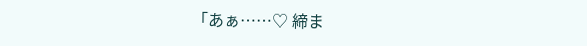「あぁ……♡ 締ま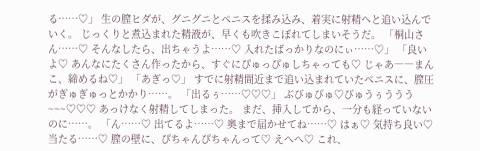る……♡」 生の膣ヒダが、グニグニとペニスを揉み込み、着実に射精へと追い込んでいく。 じっくりと煮込まれた精液が、早くも吹きこぼれてしまいそうだ。 「桐山さん……♡ そんなしたら、出ちゃうよ……♡ 入れたばっかりなのにぃ……♡」 「良いよ♡ あんなにたくさん作ったから、すぐにぴゅっぴゅしちゃっても♡ じゃあ――まんこ、締めるね♡」 「あぎっ♡」 すでに射精間近まで追い込まれていたペニスに、膣圧がぎゅぎゅっとかかり……。 「出るぅ……♡♡♡」 ぶびゅびゅ♡びゅうぅううう~~~♡♡♡ あっけなく射精してしまった。 まだ、挿入してから、一分も経っていないのに……。 「ん……♡ 出てるよ……♡ 奥まで届かせてね……♡ はぁ♡ 気持ち良い♡ 当たる……♡ 膣の壁に、ぴちゃんぴちゃんって♡ えへへ♡ これ、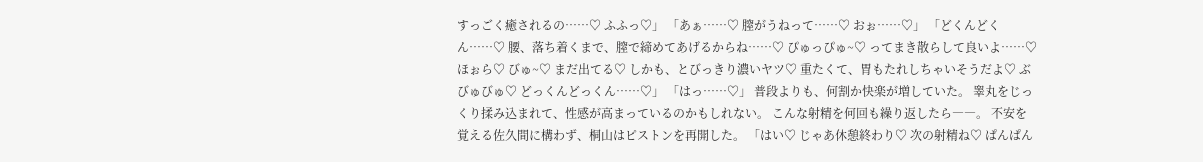すっごく癒されるの……♡ ふふっ♡」 「あぁ……♡ 膣がうねって……♡ おぉ……♡」 「どくんどくん……♡ 腰、落ち着くまで、膣で締めてあげるからね……♡ ぴゅっぴゅ~♡ ってまき散らして良いよ……♡ ほぉら♡ びゅ~♡ まだ出てる♡ しかも、とびっきり濃いヤツ♡ 重たくて、胃もたれしちゃいそうだよ♡ ぶびゅびゅ♡ どっくんどっくん……♡」 「はっ……♡」 普段よりも、何割か快楽が増していた。 睾丸をじっくり揉み込まれて、性感が高まっているのかもしれない。 こんな射精を何回も繰り返したら――。 不安を覚える佐久間に構わず、桐山はピストンを再開した。 「はい♡ じゃあ休憩終わり♡ 次の射精ね♡ ぱんぱん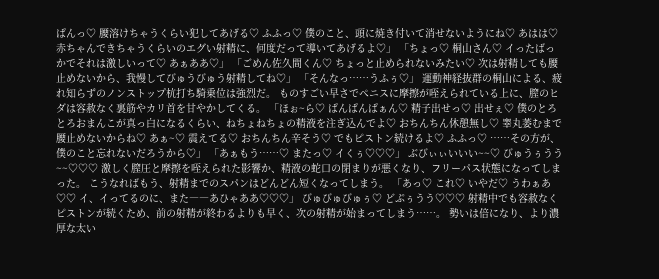ぱんっ♡ 腰溶けちゃうくらい犯してあげる♡ ふふっ♡ 僕のこと、頭に焼き付いて消せないようにね♡ あはは♡ 赤ちゃんできちゃうくらいのエグい射精に、何度だって導いてあげるよ♡」 「ちょっ♡ 桐山さん♡ イったばっかでそれは激しいって♡ あぁああ♡」 「ごめん佐久間くん♡ ちょっと止められないみたい♡ 次は射精しても腰止めないから、我慢してびゅうびゅう射精してね♡」 「そんなっ……うふぅ♡」 運動神経抜群の桐山による、疲れ知らずのノンストップ杭打ち騎乗位は強烈だ。 ものすごい早さでペニスに摩擦が咥えられている上に、膣のヒダは容赦なく裏筋やカリ首を甘やかしてくる。 「ほぉ~ら♡ ぱんぱんぱぁん♡ 精子出せっ♡ 出せぇ♡ 僕のとろとろおまんこが真っ白になるくらい、ねちょねちょの精液を注ぎ込んでよ♡ おちんちん休憩無し♡ 睾丸萎むまで腰止めないからね♡ あぁ~♡ 震えてる♡ おちんちん辛そう♡ でもピストン続けるよ♡ ふふっ♡ ……その方が、僕のこと忘れないだろうから♡」 「あぁもう……♡ またっ♡ イくぅ♡♡♡」 ぶびぃぃいいい~~♡ びゅうぅうう~~♡♡♡ 激しく膣圧と摩擦を咥えられた影響か、精液の蛇口の閉まりが悪くなり、フリーパス状態になってしまった。 こうなればもう、射精までのスパンはどんどん短くなってしまう。 「あっ♡ これ♡ いやだ♡ うわぁあ♡♡ イ、イってるのに、また――あひゃああ♡♡♡」 びゅびゅびゅぅ♡ どぷぅうう♡♡♡ 射精中でも容赦なくピストンが続くため、前の射精が終わるよりも早く、次の射精が始まってしまう……。 勢いは倍になり、より濃厚な太い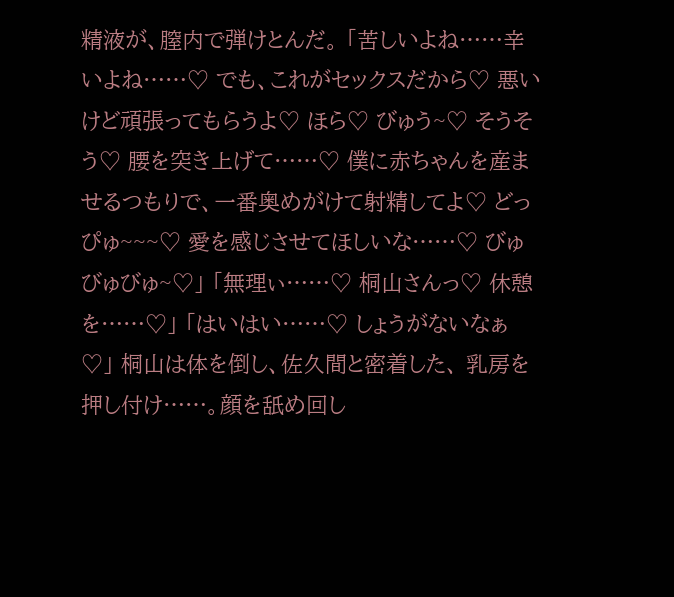精液が、膣内で弾けとんだ。 「苦しいよね……辛いよね……♡ でも、これがセックスだから♡ 悪いけど頑張ってもらうよ♡ ほら♡ びゅう~♡ そうそう♡ 腰を突き上げて……♡ 僕に赤ちゃんを産ませるつもりで、一番奥めがけて射精してよ♡ どっぴゅ~~~♡ 愛を感じさせてほしいな……♡ びゅびゅびゅ~♡」 「無理ぃ……♡ 桐山さんっ♡ 休憩を……♡」 「はいはい……♡ しょうがないなぁ♡」 桐山は体を倒し、佐久間と密着した、 乳房を押し付け……。顔を舐め回し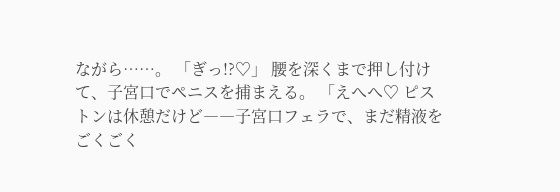ながら……。 「ぎっ!?♡」 腰を深くまで押し付けて、子宮口でペニスを捕まえる。 「えへへ♡ ピストンは休憩だけど――子宮口フェラで、まだ精液をごくごく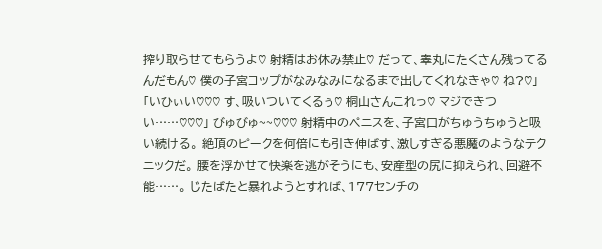搾り取らせてもらうよ♡ 射精はお休み禁止♡ だって、睾丸にたくさん残ってるんだもん♡ 僕の子宮コップがなみなみになるまで出してくれなきゃ♡ ね?♡」 「いひぃい♡♡♡ す、吸いついてくるぅ♡ 桐山さんこれっ♡ マジできつい……♡♡♡」 びゅびゅ~~♡♡♡ 射精中のペニスを、子宮口がちゅうちゅうと吸い続ける。 絶頂のピークを何倍にも引き伸ばす、激しすぎる悪魔のようなテクニックだ。 腰を浮かせて快楽を逃がそうにも、安産型の尻に抑えられ、回避不能……。 じたばたと暴れようとすれば、177センチの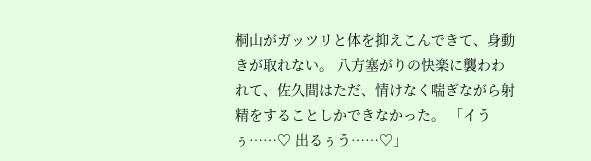桐山がガッツリと体を抑えこんできて、身動きが取れない。 八方塞がりの快楽に襲わわれて、佐久間はただ、情けなく喘ぎながら射精をすることしかできなかった。 「イうぅ……♡ 出るぅう……♡」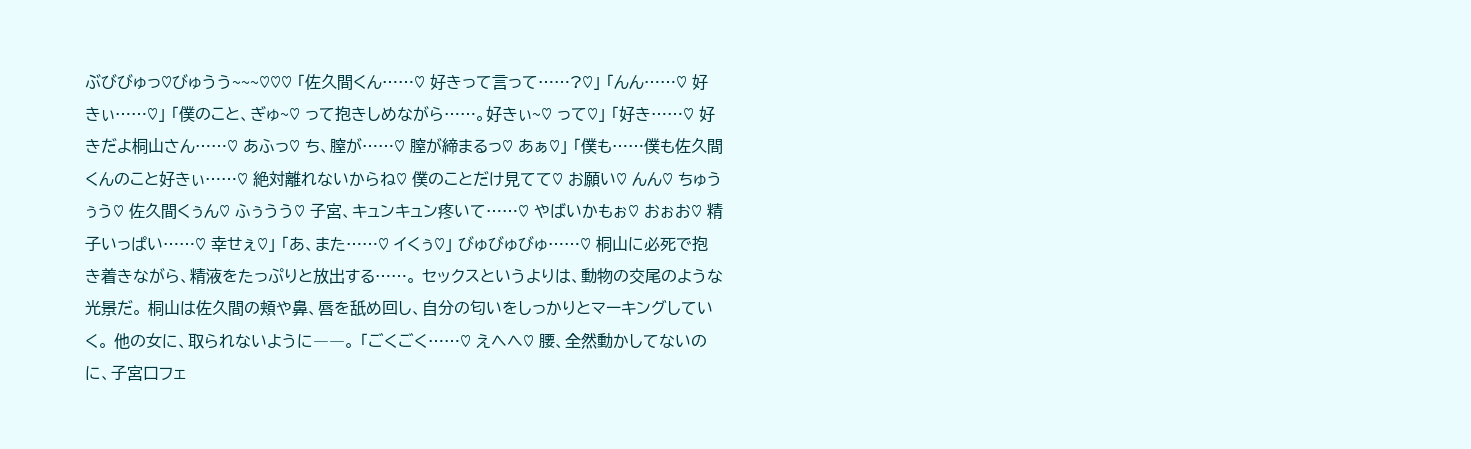ぶびびゅっ♡びゅうう~~~♡♡♡ 「佐久間くん……♡ 好きって言って……?♡」 「んん……♡ 好きぃ……♡」 「僕のこと、ぎゅ~♡ って抱きしめながら……。好きぃ~♡ って♡」 「好き……♡ 好きだよ桐山さん……♡ あふっ♡ ち、膣が……♡ 膣が締まるっ♡ あぁ♡」 「僕も……僕も佐久間くんのこと好きぃ……♡ 絶対離れないからね♡ 僕のことだけ見てて♡ お願い♡ んん♡ ちゅうぅう♡ 佐久間くぅん♡ ふぅうう♡ 子宮、キュンキュン疼いて……♡ やばいかもぉ♡ おぉお♡ 精子いっぱい……♡ 幸せぇ♡」 「あ、また……♡ イくぅ♡」 びゅびゅびゅ……♡ 桐山に必死で抱き着きながら、精液をたっぷりと放出する……。 セックスというよりは、動物の交尾のような光景だ。 桐山は佐久間の頬や鼻、唇を舐め回し、自分の匂いをしっかりとマーキングしていく。 他の女に、取られないように――。 「ごくごく……♡ えへへ♡ 腰、全然動かしてないのに、子宮口フェ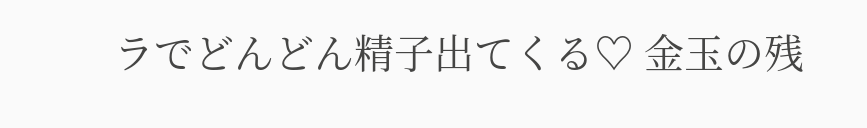ラでどんどん精子出てくる♡ 金玉の残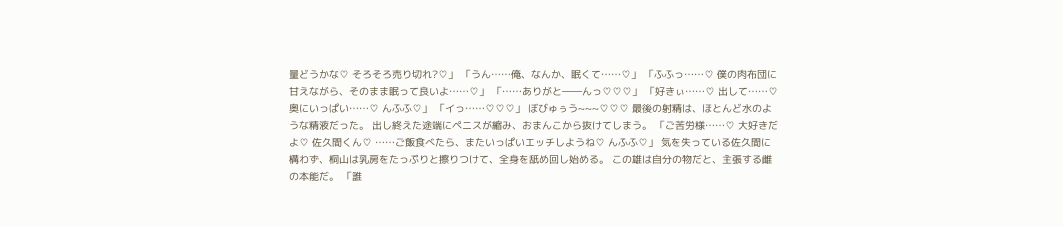量どうかな♡ そろそろ売り切れ?♡」 「うん……俺、なんか、眠くて……♡」 「ふふっ……♡ 僕の肉布団に甘えながら、そのまま眠って良いよ……♡」 「……ありがと――んっ♡♡♡」 「好きぃ……♡ 出して……♡ 奥にいっぱい……♡ んふふ♡」 「イっ……♡♡♡」 ぼびゅぅう~~~♡♡♡ 最後の射精は、ほとんど水のような精液だった。 出し終えた途端にペニスが縮み、おまんこから抜けてしまう。 「ご苦労様……♡ 大好きだよ♡ 佐久間くん♡ ……ご飯食べたら、またいっぱいエッチしようね♡ んふふ♡」 気を失っている佐久間に構わず、桐山は乳房をたっぷりと擦りつけて、全身を舐め回し始める。 この雄は自分の物だと、主張する雌の本能だ。 「誰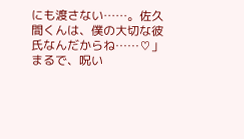にも渡さない……。佐久間くんは、僕の大切な彼氏なんだからね……♡」 まるで、呪い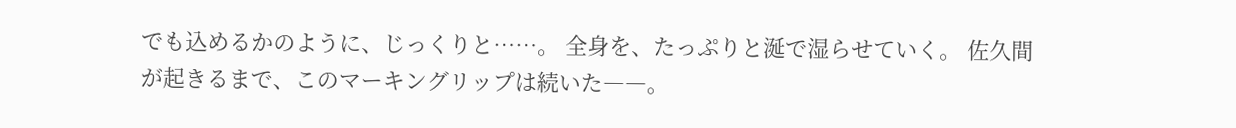でも込めるかのように、じっくりと……。 全身を、たっぷりと涎で湿らせていく。 佐久間が起きるまで、このマーキングリップは続いた――。